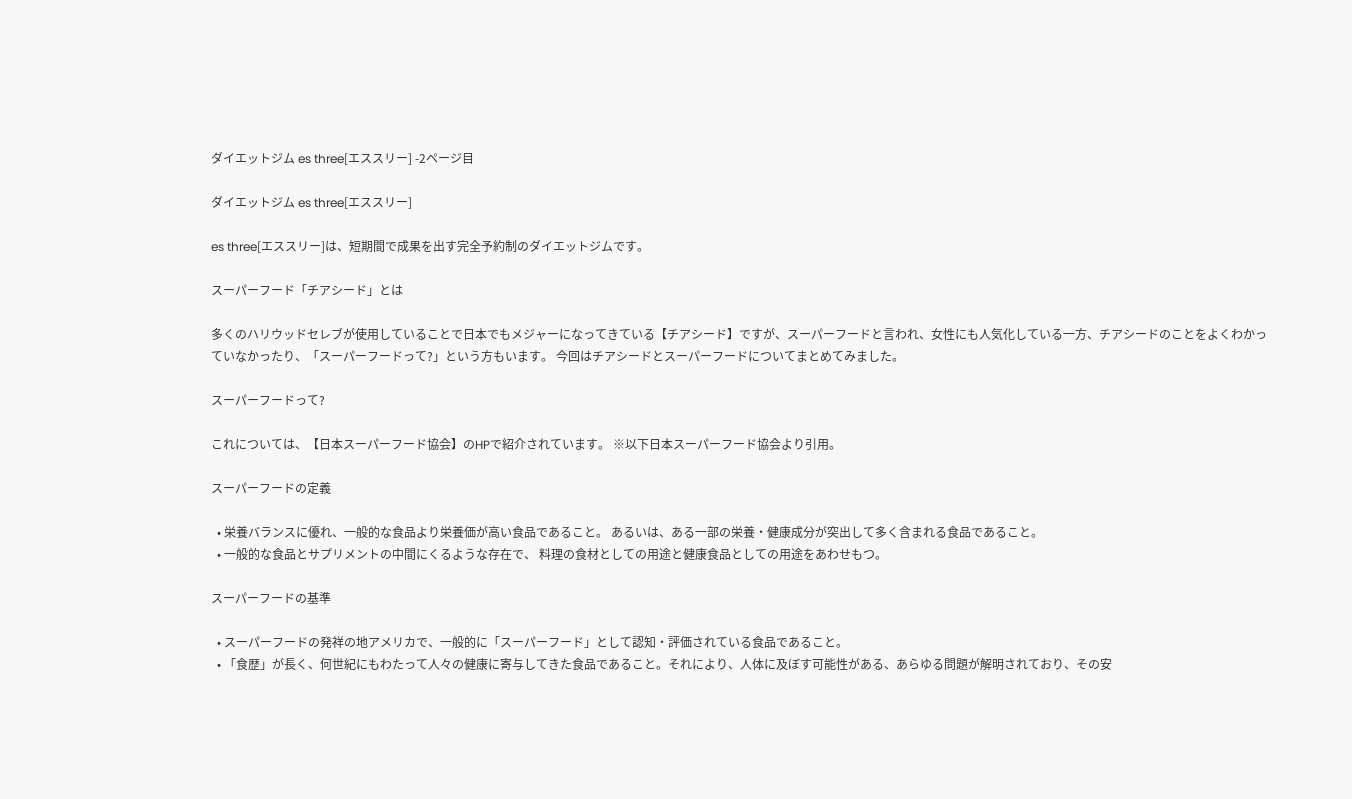ダイエットジム es three[エススリー] -2ページ目

ダイエットジム es three[エススリー]

es three[エススリー]は、短期間で成果を出す完全予約制のダイエットジムです。

スーパーフード「チアシード」とは

多くのハリウッドセレブが使用していることで日本でもメジャーになってきている【チアシード】ですが、スーパーフードと言われ、女性にも人気化している一方、チアシードのことをよくわかっていなかったり、「スーパーフードって?」という方もいます。 今回はチアシードとスーパーフードについてまとめてみました。

スーパーフードって?

これについては、【日本スーパーフード協会】のHPで紹介されています。 ※以下日本スーパーフード協会より引用。

スーパーフードの定義

  • 栄養バランスに優れ、一般的な食品より栄養価が高い食品であること。 あるいは、ある一部の栄養・健康成分が突出して多く含まれる食品であること。
  • 一般的な食品とサプリメントの中間にくるような存在で、 料理の食材としての用途と健康食品としての用途をあわせもつ。

スーパーフードの基準

  • スーパーフードの発祥の地アメリカで、一般的に「スーパーフード」として認知・評価されている食品であること。
  • 「食歴」が長く、何世紀にもわたって人々の健康に寄与してきた食品であること。それにより、人体に及ぼす可能性がある、あらゆる問題が解明されており、その安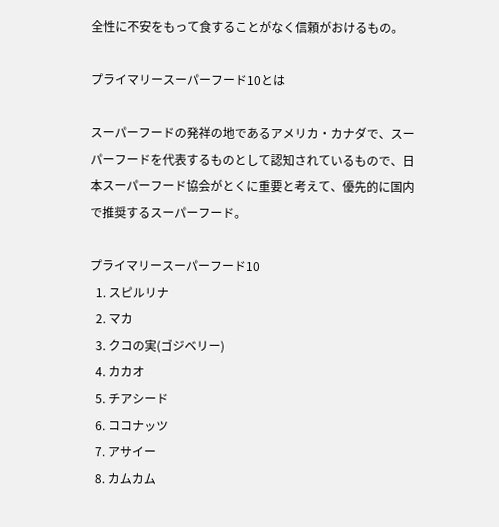全性に不安をもって食することがなく信頼がおけるもの。

プライマリースーパーフード10とは

スーパーフードの発祥の地であるアメリカ・カナダで、スーパーフードを代表するものとして認知されているもので、日本スーパーフード協会がとくに重要と考えて、優先的に国内で推奨するスーパーフード。

プライマリースーパーフード10
  1. スピルリナ
  2. マカ
  3. クコの実(ゴジベリー)
  4. カカオ
  5. チアシード
  6. ココナッツ
  7. アサイー
  8. カムカム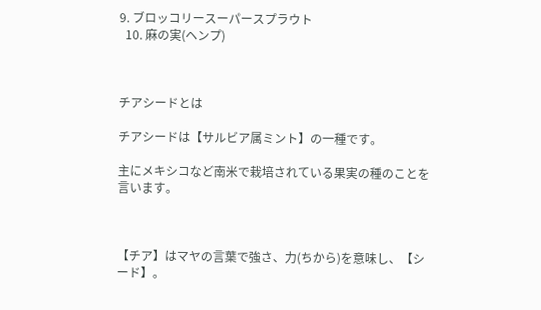9. ブロッコリースーパースプラウト
  10. 麻の実(ヘンプ)



チアシードとは

チアシードは【サルビア属ミント】の一種です。

主にメキシコなど南米で栽培されている果実の種のことを言います。



【チア】はマヤの言葉で強さ、力(ちから)を意味し、【シード】。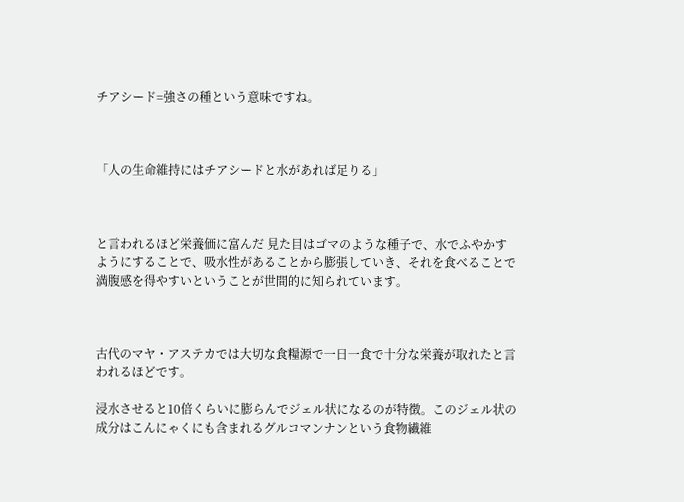チアシード=強さの種という意味ですね。



「人の生命維持にはチアシードと水があれば足りる」



と言われるほど栄養価に富んだ 見た目はゴマのような種子で、水でふやかすようにすることで、吸水性があることから膨張していき、それを食べることで満腹感を得やすいということが世間的に知られています。



古代のマヤ・アステカでは大切な食糧源で一日一食で十分な栄養が取れたと言われるほどです。

浸水させると10倍くらいに膨らんでジェル状になるのが特徴。このジェル状の成分はこんにゃくにも含まれるグルコマンナンという食物繊維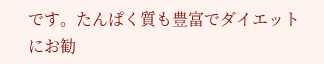です。たんぱく質も豊富でダイエットにお勧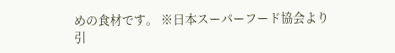めの食材です。 ※日本スーパーフード協会より引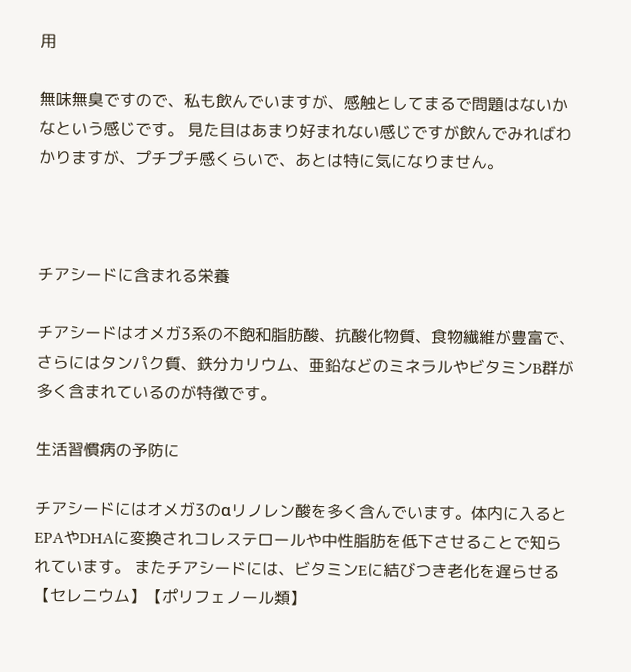用

無味無臭ですので、私も飲んでいますが、感触としてまるで問題はないかなという感じです。 見た目はあまり好まれない感じですが飲んでみればわかりますが、プチプチ感くらいで、あとは特に気になりません。



チアシードに含まれる栄養

チアシードはオメガ3系の不飽和脂肪酸、抗酸化物質、食物繊維が豊富で、さらにはタンパク質、鉄分カリウム、亜鉛などのミネラルやビタミンB群が多く含まれているのが特徴です。

生活習慣病の予防に

チアシードにはオメガ3のαリノレン酸を多く含んでいます。体内に入るとEPAやDHAに変換されコレステロールや中性脂肪を低下させることで知られています。 またチアシードには、ビタミンEに結びつき老化を遅らせる【セレニウム】【ポリフェノール類】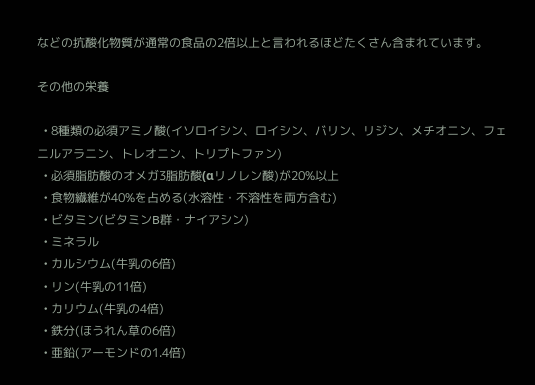などの抗酸化物質が通常の食品の2倍以上と言われるほどたくさん含まれています。

その他の栄養

  • 8種類の必須アミノ酸(イソロイシン、ロイシン、バリン、リジン、メチオニン、フェニルアラニン、トレオニン、トリプトファン)
  • 必須脂肪酸のオメガ3脂肪酸(αリノレン酸)が20%以上
  • 食物繊維が40%を占める(水溶性・不溶性を両方含む)
  • ビタミン(ビタミンB群・ナイアシン)
  • ミネラル
  • カルシウム(牛乳の6倍)
  • リン(牛乳の11倍)
  • カリウム(牛乳の4倍)
  • 鉄分(ほうれん草の6倍)
  • 亜鉛(アーモンドの1.4倍)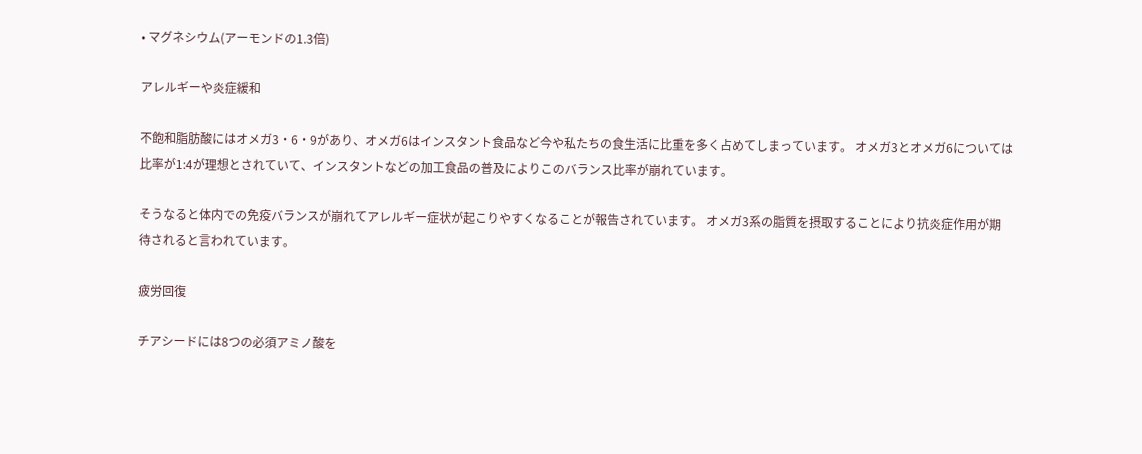• マグネシウム(アーモンドの1.3倍)

アレルギーや炎症緩和

不飽和脂肪酸にはオメガ3・6・9があり、オメガ6はインスタント食品など今や私たちの食生活に比重を多く占めてしまっています。 オメガ3とオメガ6については比率が1:4が理想とされていて、インスタントなどの加工食品の普及によりこのバランス比率が崩れています。

そうなると体内での免疫バランスが崩れてアレルギー症状が起こりやすくなることが報告されています。 オメガ3系の脂質を摂取することにより抗炎症作用が期待されると言われています。

疲労回復

チアシードには8つの必須アミノ酸を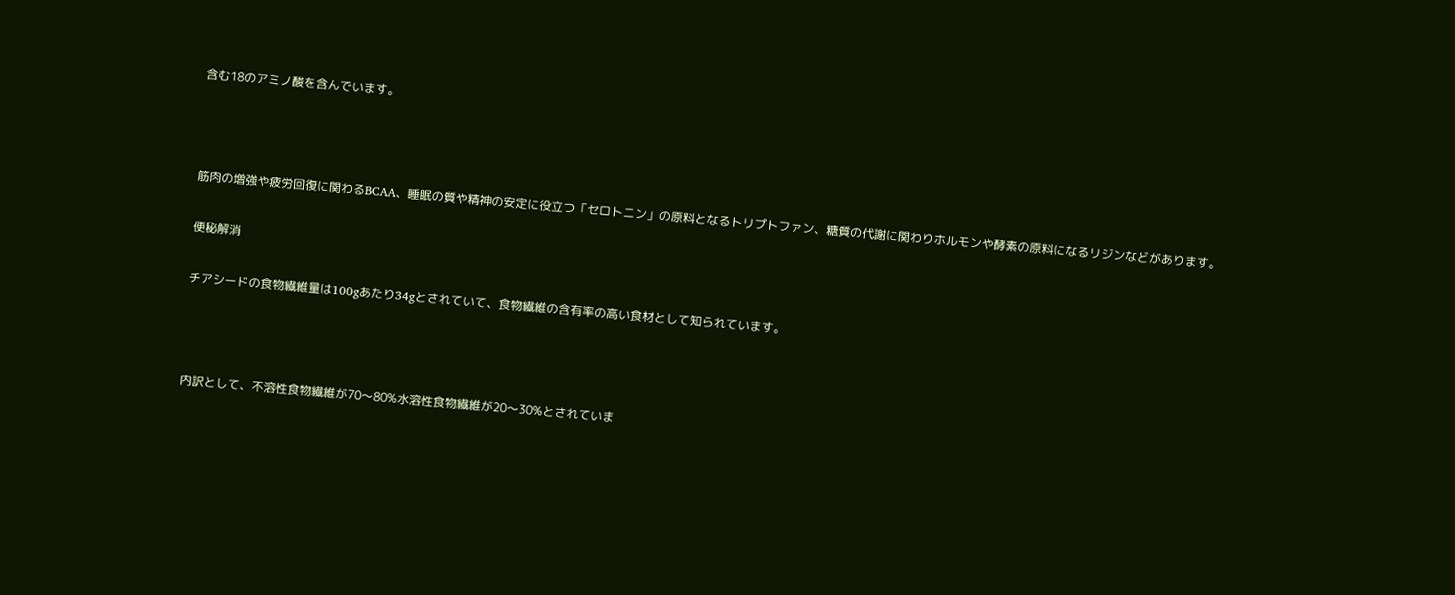含む18のアミノ酸を含んでいます。



筋肉の増強や疲労回復に関わるBCAA、睡眠の質や精神の安定に役立つ「セロトニン」の原料となるトリプトファン、糖質の代謝に関わりホルモンや酵素の原料になるリジンなどがあります。

便秘解消

チアシードの食物繊維量は100gあたり34gとされていて、食物繊維の含有率の高い食材として知られています。



内訳として、不溶性食物繊維が70〜80%水溶性食物繊維が20〜30%とされていま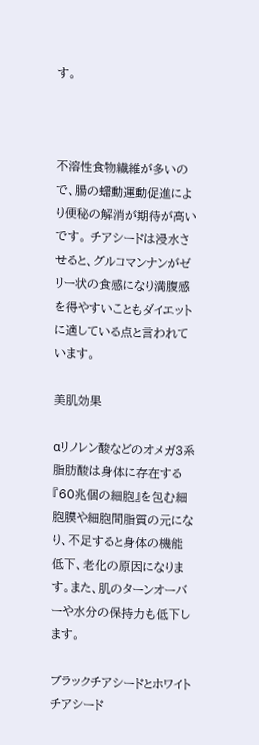す。



不溶性食物繊維が多いので、腸の蠕動運動促進により便秘の解消が期待が高いです。 チアシードは浸水させると、グルコマンナンがゼリー状の食感になり満腹感を得やすいこともダイエットに適している点と言われています。

美肌効果

αリノレン酸などのオメガ3系脂肪酸は身体に存在する『60兆個の細胞』を包む細胞膜や細胞間脂質の元になり、不足すると身体の機能低下、老化の原因になります。また、肌のターンオーバーや水分の保持力も低下します。

ブラックチアシードとホワイトチアシード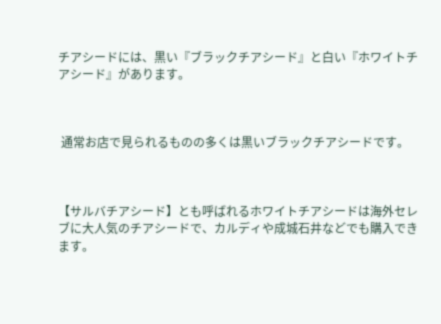チアシードには、黒い『ブラックチアシード』と白い『ホワイトチアシード』があります。



 通常お店で見られるものの多くは黒いブラックチアシードです。



【サルバチアシード】とも呼ばれるホワイトチアシードは海外セレブに大人気のチアシードで、カルディや成城石井などでも購入できます。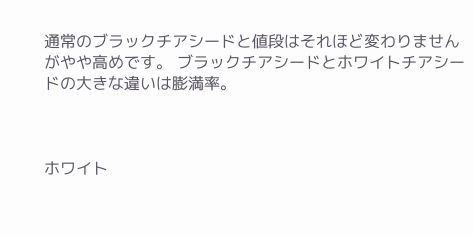通常のブラックチアシードと値段はそれほど変わりませんがやや高めです。 ブラックチアシードとホワイトチアシードの大きな違いは膨満率。



ホワイト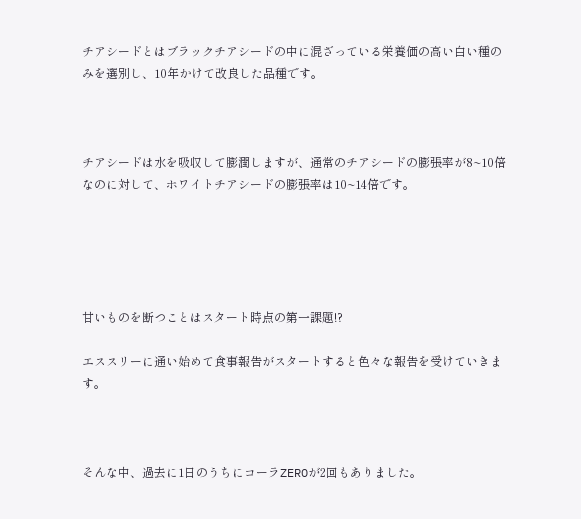チアシードとはブラックチアシードの中に混ざっている栄養価の高い白い種のみを選別し、10年かけて改良した品種です。



チアシードは水を吸収して膨潤しますが、通常のチアシードの膨張率が8~10倍なのに対して、ホワイトチアシードの膨張率は10~14倍です。





甘いものを断つことはスタート時点の第一課題!?

エススリーに通い始めて食事報告がスタートすると色々な報告を受けていきます。



そんな中、過去に1日のうちにコーラZEROが2回もありました。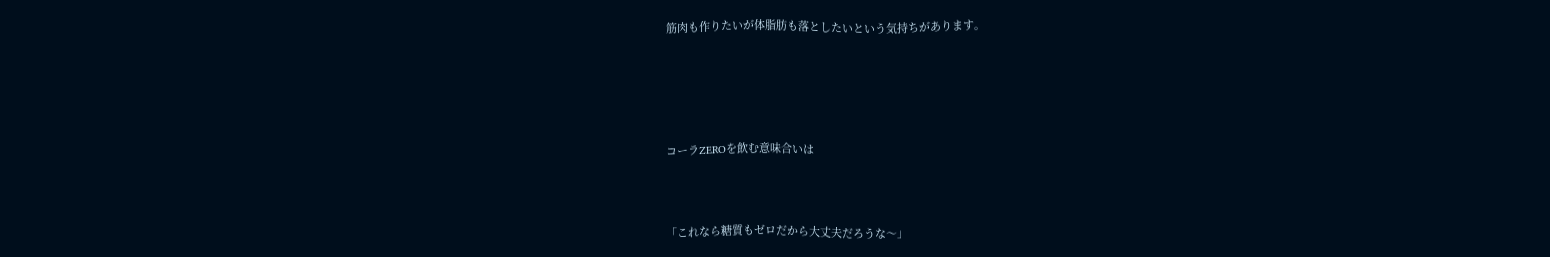筋肉も作りたいが体脂肪も落としたいという気持ちがあります。





コーラZEROを飲む意味合いは



「これなら糖質もゼロだから大丈夫だろうな〜」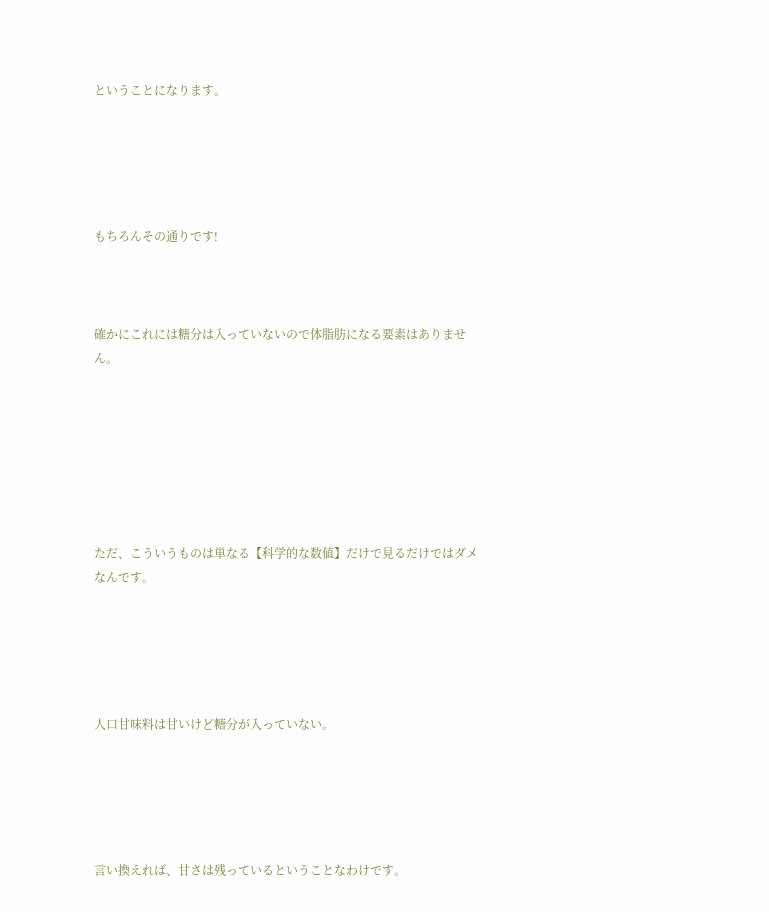ということになります。





もちろんその通りです!



確かにこれには糖分は入っていないので体脂肪になる要素はありません。







ただ、こういうものは単なる【科学的な数値】だけで見るだけではダメなんです。





人口甘味料は甘いけど糖分が入っていない。





言い換えれば、甘さは残っているということなわけです。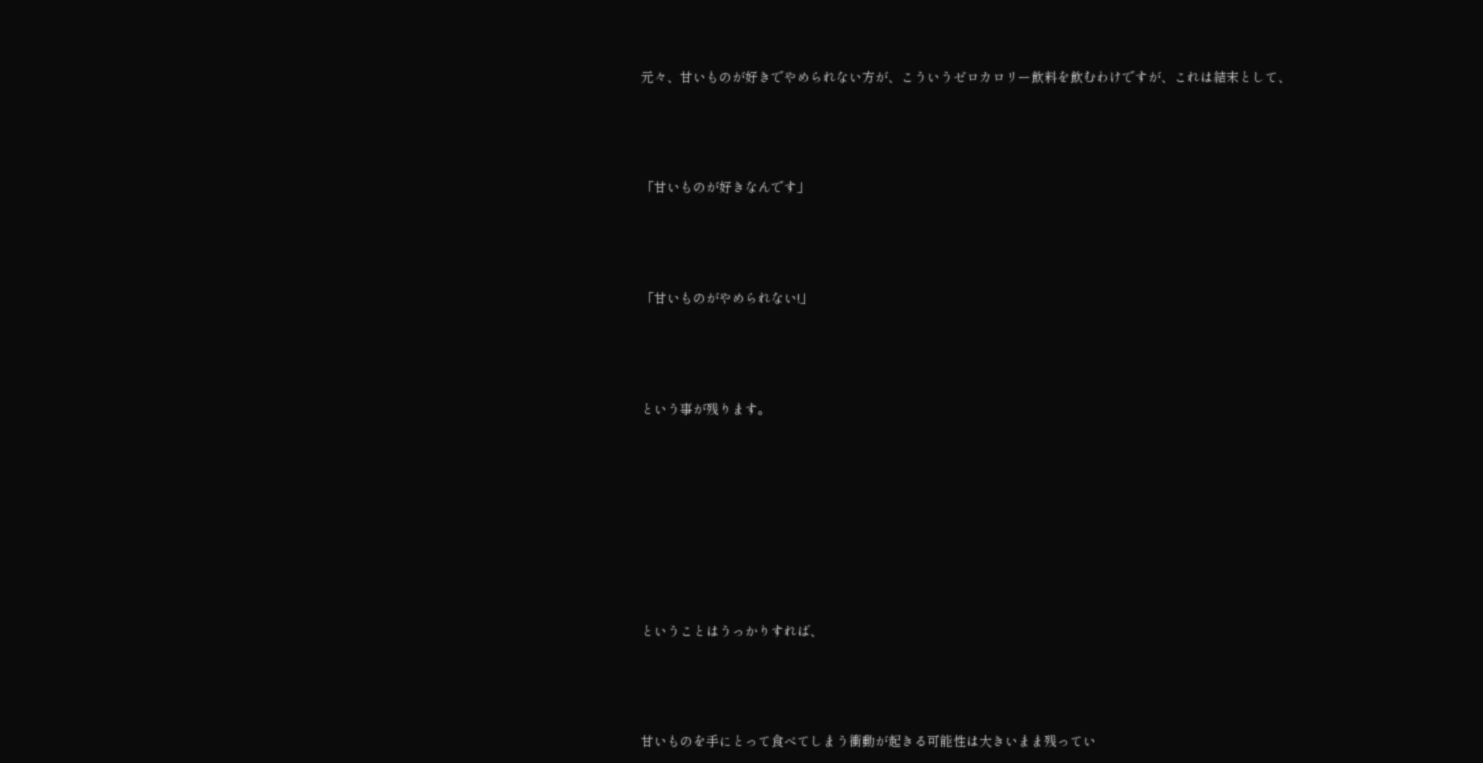元々、甘いものが好きでやめられない方が、こういうゼロカロリー飲料を飲むわけですが、これは結末として、



「甘いものが好きなんです」



「甘いものがやめられない!」



という事が残ります。







ということはうっかりすれば、



甘いものを手にとって食べてしまう衝動が起きる可能性は大きいまま残ってい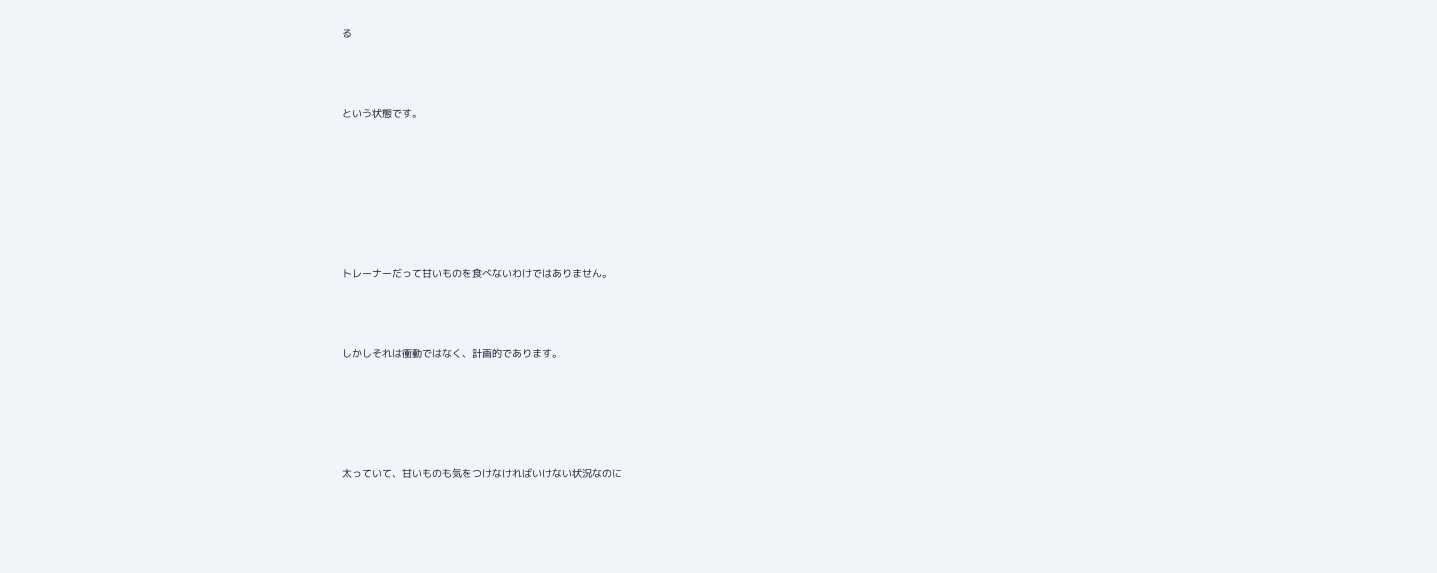る



という状態です。







トレーナーだって甘いものを食べないわけではありません。



しかしそれは衝動ではなく、計画的であります。





太っていて、甘いものも気をつけなければいけない状況なのに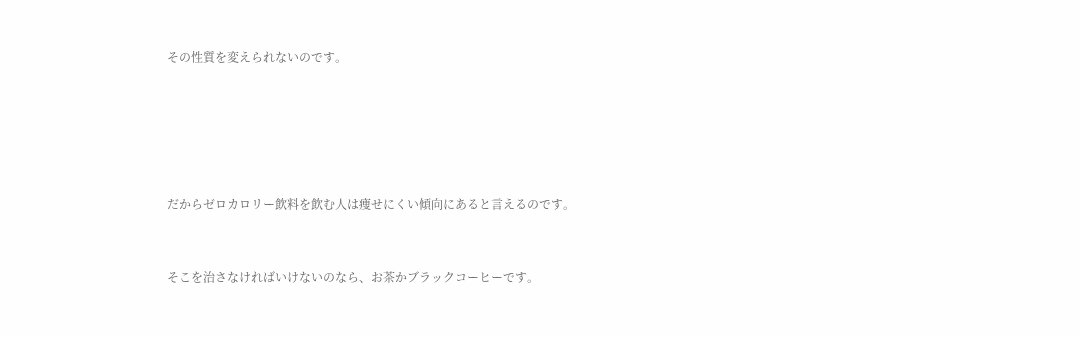その性質を変えられないのです。







だからゼロカロリー飲料を飲む人は痩せにくい傾向にあると言えるのです。



そこを治さなければいけないのなら、お茶かブラックコーヒーです。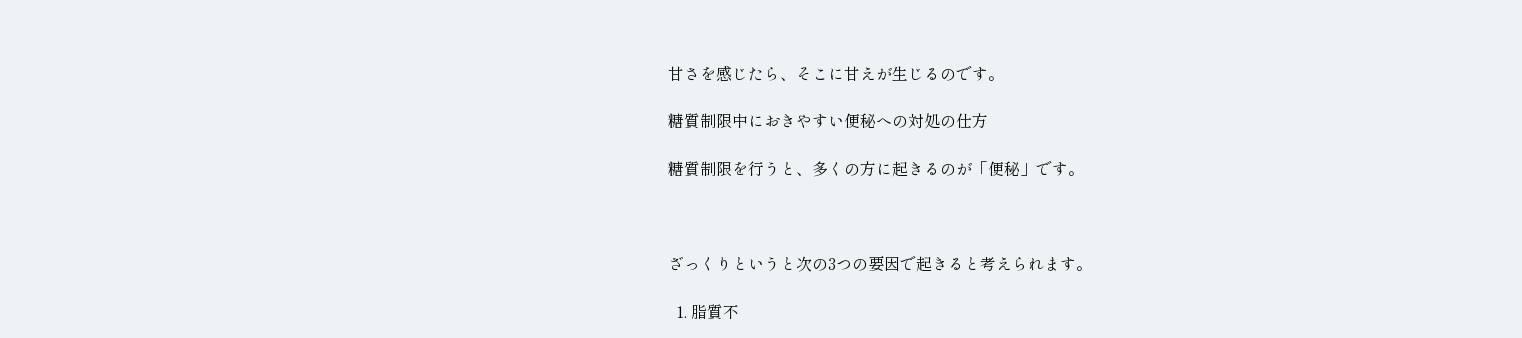甘さを感じたら、そこに甘えが生じるのです。

糖質制限中におきやすい便秘への対処の仕方

糖質制限を行うと、多くの方に起きるのが「便秘」です。



ざっくりというと次の3つの要因で起きると考えられます。

  1. 脂質不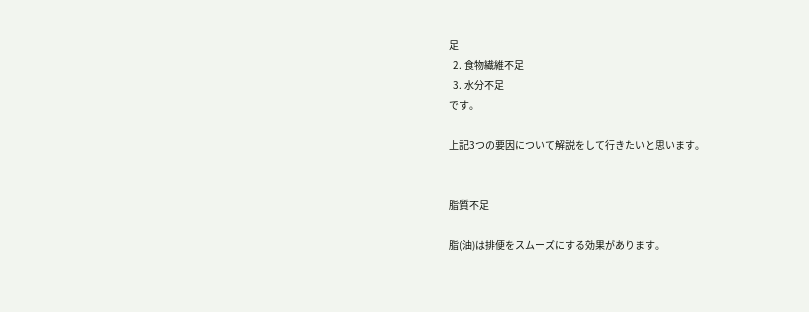足
  2. 食物繊維不足
  3. 水分不足
です。

上記3つの要因について解説をして行きたいと思います。


脂質不足

脂(油)は排便をスムーズにする効果があります。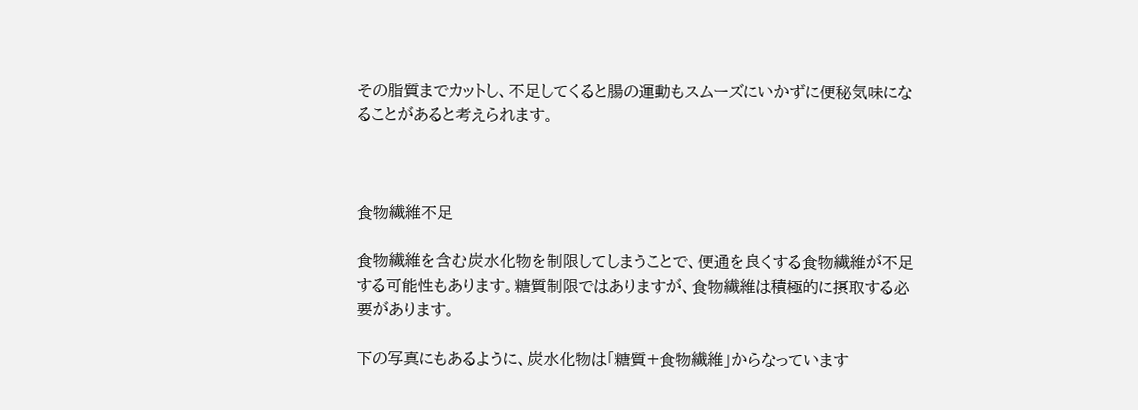その脂質までカットし、不足してくると腸の運動もスムーズにいかずに便秘気味になることがあると考えられます。



食物繊維不足

食物繊維を含む炭水化物を制限してしまうことで、便通を良くする食物繊維が不足する可能性もあります。糖質制限ではありますが、食物繊維は積極的に摂取する必要があります。

下の写真にもあるように、炭水化物は「糖質+食物繊維」からなっています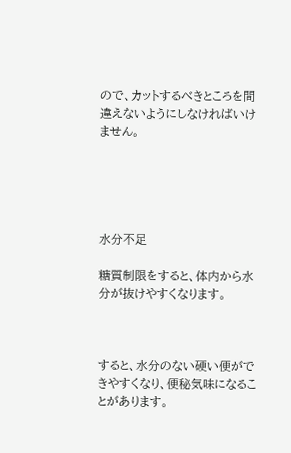ので、カットするべきところを間違えないようにしなければいけません。





水分不足

糖質制限をすると、体内から水分が抜けやすくなります。



すると、水分のない硬い便ができやすくなり、便秘気味になることがあります。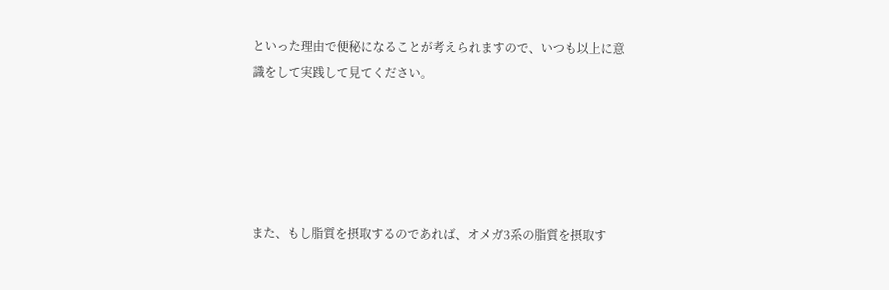といった理由で便秘になることが考えられますので、いつも以上に意識をして実践して見てください。





また、もし脂質を摂取するのであれば、オメガ3系の脂質を摂取す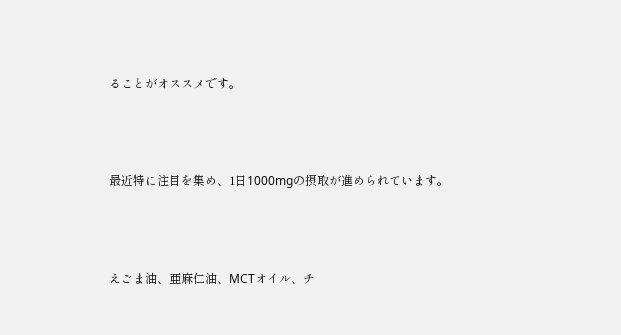ることがオススメです。



最近特に注目を集め、1日1000mgの摂取が進められています。



えごま油、亜麻仁油、MCTオイル、チ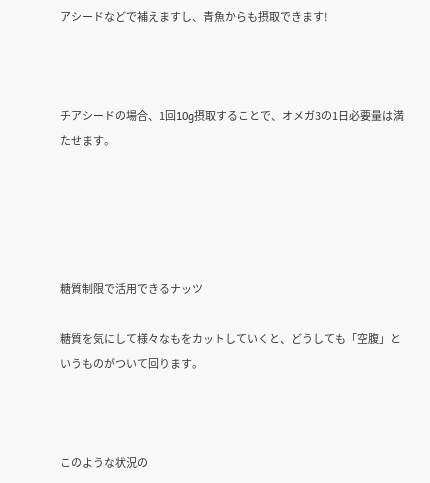アシードなどで補えますし、青魚からも摂取できます!



チアシードの場合、1回10g摂取することで、オメガ3の1日必要量は満たせます。





糖質制限で活用できるナッツ

糖質を気にして様々なもをカットしていくと、どうしても「空腹」というものがついて回ります。



このような状況の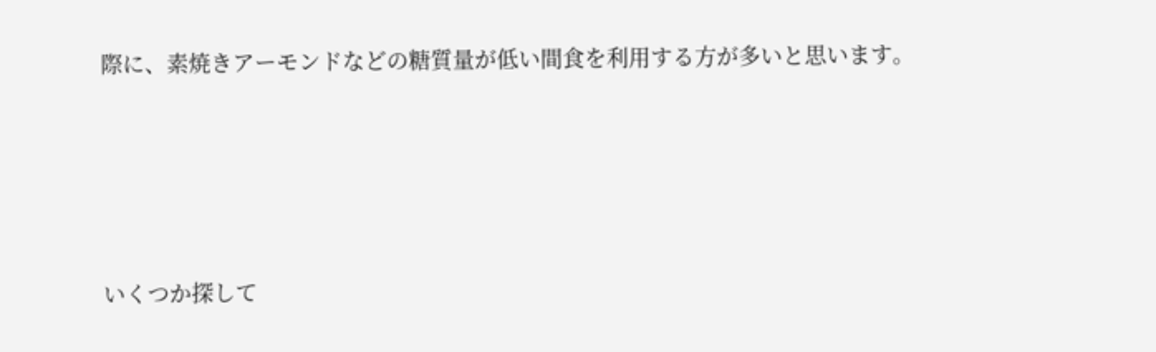際に、素焼きアーモンドなどの糖質量が低い間食を利用する方が多いと思います。





いくつか探して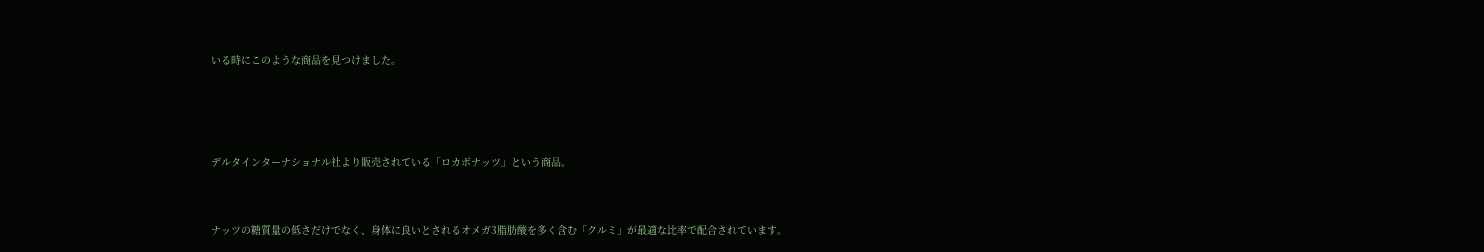いる時にこのような商品を見つけました。





デルタインターナショナル社より販売されている「ロカボナッツ」という商品。



ナッツの糖質量の低さだけでなく、身体に良いとされるオメガ3脂肪酸を多く含む「クルミ」が最適な比率で配合されています。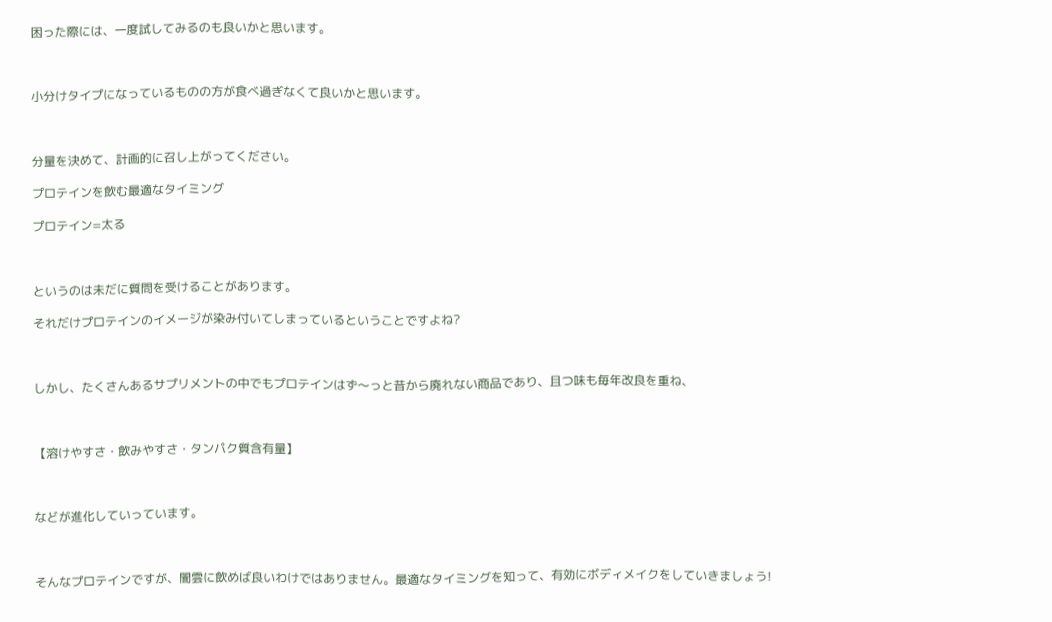困った際には、一度試してみるのも良いかと思います。



小分けタイプになっているものの方が食べ過ぎなくて良いかと思います。



分量を決めて、計画的に召し上がってください。

プロテインを飲む最適なタイミング

プロテイン=太る



というのは未だに質問を受けることがあります。

それだけプロテインのイメージが染み付いてしまっているということですよね?



しかし、たくさんあるサプリメントの中でもプロテインはず〜っと昔から廃れない商品であり、且つ味も毎年改良を重ね、



【溶けやすさ・飲みやすさ・タンパク質含有量】



などが進化していっています。



そんなプロテインですが、闇雲に飲めば良いわけではありません。最適なタイミングを知って、有効にボディメイクをしていきましょう!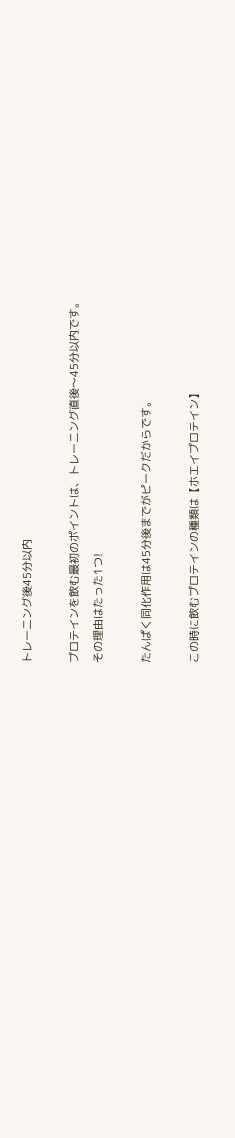トレーニング後45分以内

プロテインを飲む最初のポイントは、トレーニング直後〜45分以内です。
その理由はたった1つ!

たんぱく同化作用は45分後までがピークだからです。

この時に飲むプロテインの種類は【ホエイプロテイン】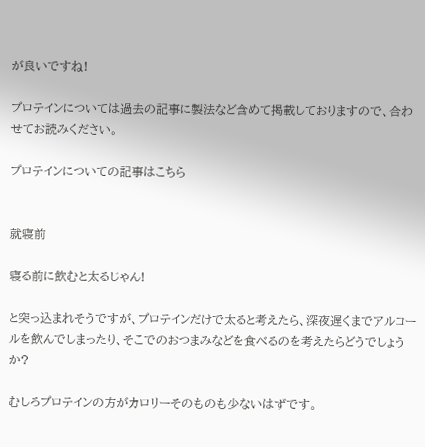が良いですね!

プロテインについては過去の記事に製法など含めて掲載しておりますので、合わせてお読みください。

プロテインについての記事はこちら


就寝前

寝る前に飲むと太るじゃん!

と突っ込まれそうですが、プロテインだけで太ると考えたら、深夜遅くまでアルコールを飲んでしまったり、そこでのおつまみなどを食べるのを考えたらどうでしょうか?

むしろプロテインの方がカロリーそのものも少ないはずです。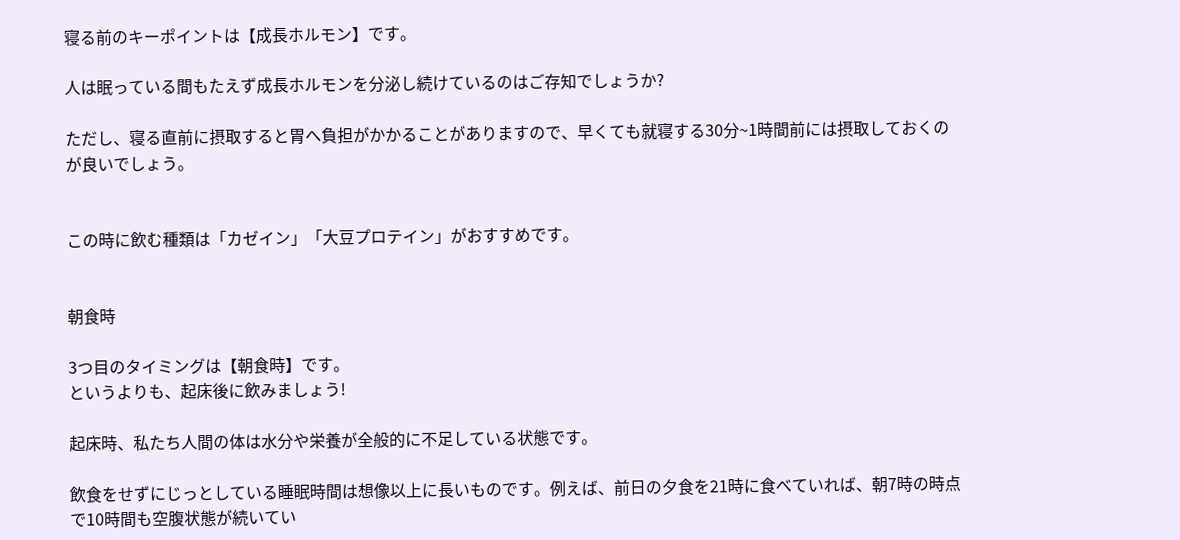寝る前のキーポイントは【成長ホルモン】です。

人は眠っている間もたえず成長ホルモンを分泌し続けているのはご存知でしょうか?

ただし、寝る直前に摂取すると胃へ負担がかかることがありますので、早くても就寝する30分~1時間前には摂取しておくのが良いでしょう。


この時に飲む種類は「カゼイン」「大豆プロテイン」がおすすめです。


朝食時

3つ目のタイミングは【朝食時】です。
というよりも、起床後に飲みましょう!

起床時、私たち人間の体は水分や栄養が全般的に不足している状態です。

飲食をせずにじっとしている睡眠時間は想像以上に長いものです。例えば、前日の夕食を21時に食べていれば、朝7時の時点で10時間も空腹状態が続いてい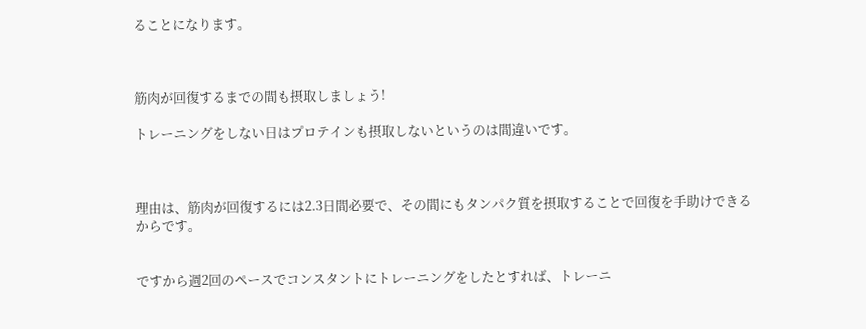ることになります。



筋肉が回復するまでの間も摂取しましょう!

トレーニングをしない日はプロテインも摂取しないというのは間違いです。



理由は、筋肉が回復するには2.3日間必要で、その間にもタンパク質を摂取することで回復を手助けできるからです。


ですから週2回のペースでコンスタントにトレーニングをしたとすれば、トレーニ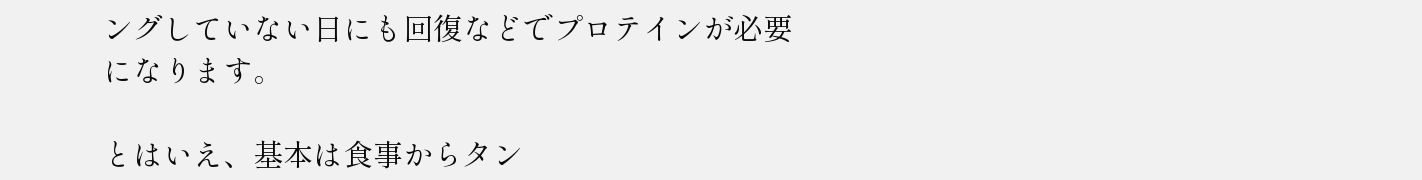ングしていない日にも回復などでプロテインが必要になります。

とはいえ、基本は食事からタン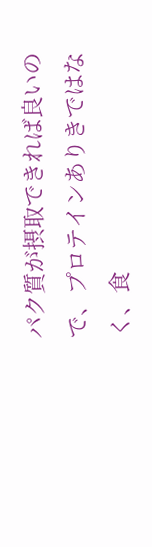パク質が摂取できれば良いので、プロテインありきではなく、食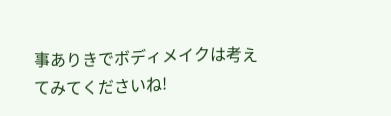事ありきでボディメイクは考えてみてくださいね!